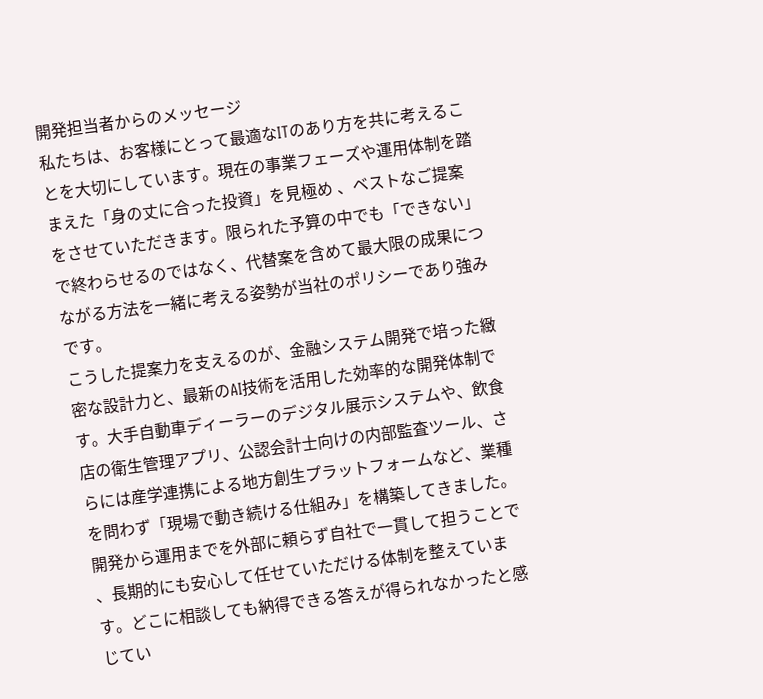開発担当者からのメッセージ
私たちは、お客様にとって最適なITのあり方を共に考えることを大切にしています。現在の事業フェーズや運用体制を踏まえた「身の丈に合った投資」を見極め 、ベストなご提案をさせていただきます。限られた予算の中でも「できない」で終わらせるのではなく、代替案を含めて最大限の成果につながる方法を一緒に考える姿勢が当社のポリシーであり強みです。
こうした提案力を支えるのが、金融システム開発で培った緻密な設計力と、最新のAI技術を活用した効率的な開発体制です。大手自動車ディーラーのデジタル展示システムや、飲食店の衛生管理アプリ、公認会計士向けの内部監査ツール、さらには産学連携による地方創生プラットフォームなど、業種を問わず「現場で動き続ける仕組み」を構築してきました。
開発から運用までを外部に頼らず自社で一貫して担うことで 、長期的にも安心して任せていただける体制を整えています。どこに相談しても納得できる答えが得られなかったと感じてい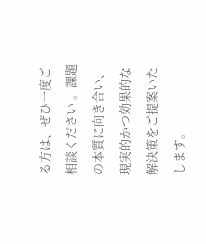る方は、ぜひ一度ご相談ください 。課題の本質に向き合い、現実的かつ効果的な解決策をご提案いたします。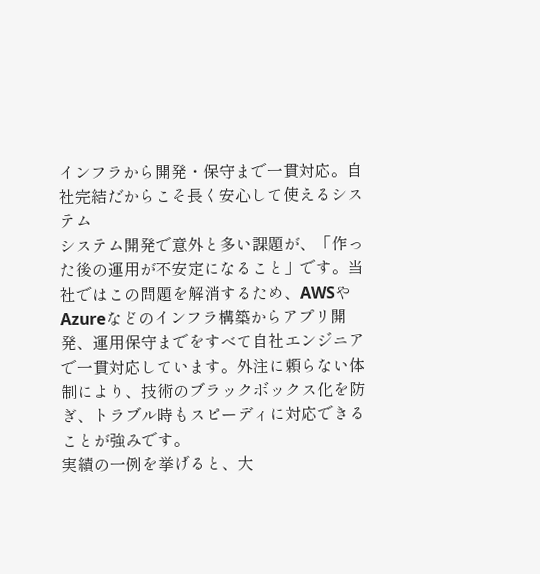インフラから開発・保守まで一貫対応。自社完結だからこそ長く安心して使えるシステム
システム開発で意外と多い課題が、「作った後の運用が不安定になること」です。当社ではこの問題を解消するため、AWSやAzureなどのインフラ構築からアプリ開発、運用保守までをすべて自社エンジニアで一貫対応しています。外注に頼らない体制により、技術のブラックボックス化を防ぎ、トラブル時もスピーディに対応できることが強みです。
実績の一例を挙げると、大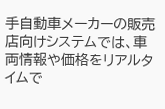手自動車メーカーの販売店向けシステムでは、車両情報や価格をリアルタイムで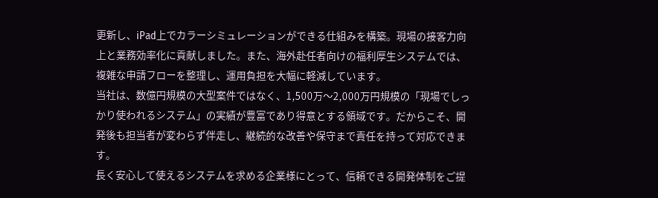更新し、iPad上でカラーシミュレーションができる仕組みを構築。現場の接客力向上と業務効率化に貢献しました。また、海外赴任者向けの福利厚生システムでは、複雑な申請フローを整理し、運用負担を大幅に軽減しています。
当社は、数億円規模の大型案件ではなく、1,500万〜2,000万円規模の「現場でしっかり使われるシステム」の実績が豊富であり得意とする領域です。だからこそ、開発後も担当者が変わらず伴走し、継続的な改善や保守まで責任を持って対応できます。
長く安心して使えるシステムを求める企業様にとって、信頼できる開発体制をご提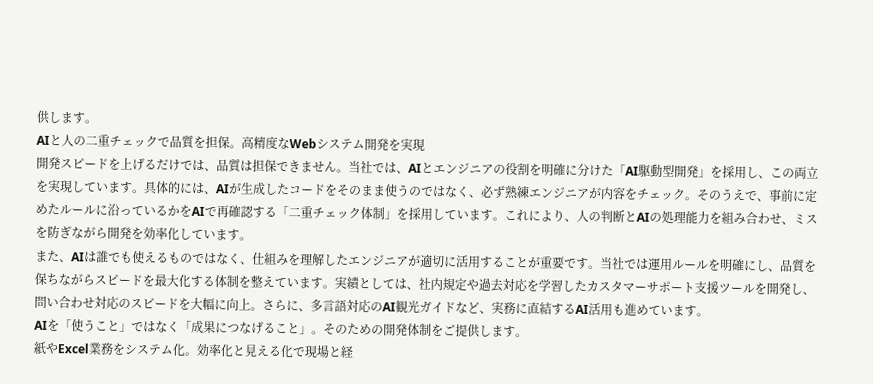供します。
AIと人の二重チェックで品質を担保。高精度なWebシステム開発を実現
開発スピードを上げるだけでは、品質は担保できません。当社では、AIとエンジニアの役割を明確に分けた「AI駆動型開発」を採用し、この両立を実現しています。具体的には、AIが生成したコードをそのまま使うのではなく、必ず熟練エンジニアが内容をチェック。そのうえで、事前に定めたルールに沿っているかをAIで再確認する「二重チェック体制」を採用しています。これにより、人の判断とAIの処理能力を組み合わせ、ミスを防ぎながら開発を効率化しています。
また、AIは誰でも使えるものではなく、仕組みを理解したエンジニアが適切に活用することが重要です。当社では運用ルールを明確にし、品質を保ちながらスピードを最大化する体制を整えています。実績としては、社内規定や過去対応を学習したカスタマーサポート支援ツールを開発し、問い合わせ対応のスピードを大幅に向上。さらに、多言語対応のAI観光ガイドなど、実務に直結するAI活用も進めています。
AIを「使うこと」ではなく「成果につなげること」。そのための開発体制をご提供します。
紙やExcel業務をシステム化。効率化と見える化で現場と経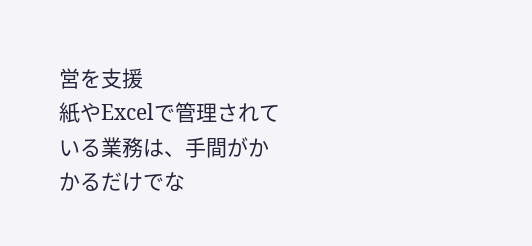営を支援
紙やExcelで管理されている業務は、手間がかかるだけでな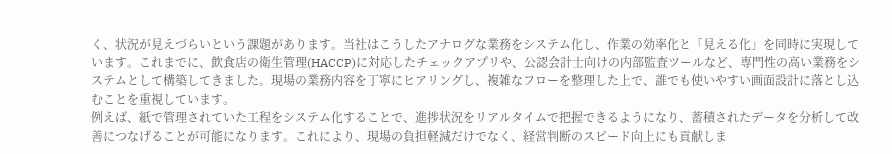く、状況が見えづらいという課題があります。当社はこうしたアナログな業務をシステム化し、作業の効率化と「見える化」を同時に実現しています。これまでに、飲食店の衛生管理(HACCP)に対応したチェックアプリや、公認会計士向けの内部監査ツールなど、専門性の高い業務をシステムとして構築してきました。現場の業務内容を丁寧にヒアリングし、複雑なフローを整理した上で、誰でも使いやすい画面設計に落とし込むことを重視しています。
例えば、紙で管理されていた工程をシステム化することで、進捗状況をリアルタイムで把握できるようになり、蓄積されたデータを分析して改善につなげることが可能になります。これにより、現場の負担軽減だけでなく、経営判断のスピード向上にも貢献しま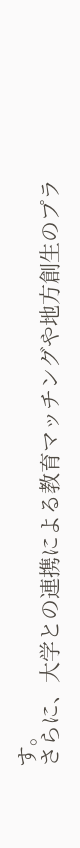す。
さらに、大学との連携による教育マッチングや地方創生のプラ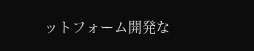ットフォーム開発な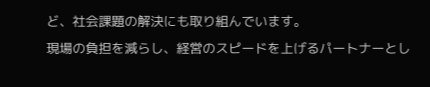ど、社会課題の解決にも取り組んでいます。
現場の負担を減らし、経営のスピードを上げるパートナーとし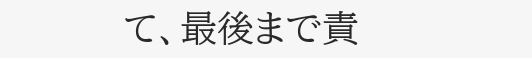て、最後まで責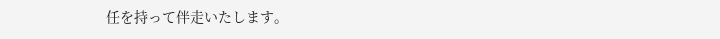任を持って伴走いたします。